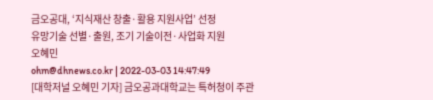금오공대, ‘지식재산 창출·활용 지원사업’ 선정
유망기술 선별·출원, 조기 기술이전·사업화 지원
오혜민
ohm@dhnews.co.kr | 2022-03-03 14:47:49
[대학저널 오혜민 기자] 금오공과대학교는 특허청이 주관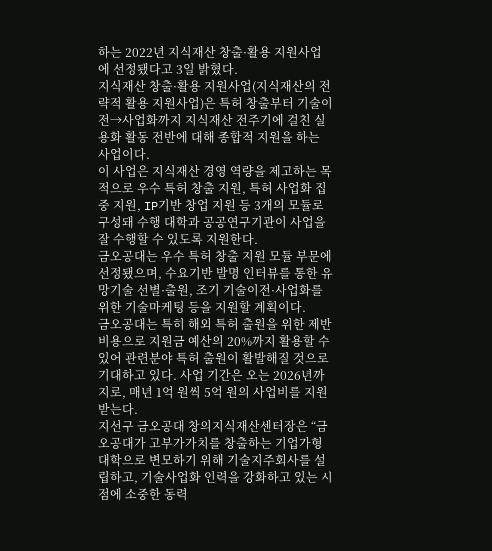하는 2022년 지식재산 창출·활용 지원사업에 선정됐다고 3일 밝혔다.
지식재산 창출·활용 지원사업(지식재산의 전략적 활용 지원사업)은 특허 창출부터 기술이전→사업화까지 지식재산 전주기에 걸친 실용화 활동 전반에 대해 종합적 지원을 하는 사업이다.
이 사업은 지식재산 경영 역량을 제고하는 목적으로 우수 특허 창출 지원, 특허 사업화 집중 지원, IP기반 창업 지원 등 3개의 모듈로 구성돼 수행 대학과 공공연구기관이 사업을 잘 수행할 수 있도록 지원한다.
금오공대는 우수 특허 창출 지원 모듈 부문에 선정됐으며, 수요기반 발명 인터뷰를 통한 유망기술 선별·출원, 조기 기술이전·사업화를 위한 기술마케팅 등을 지원할 계획이다.
금오공대는 특히 해외 특허 출원을 위한 제반비용으로 지원금 예산의 20%까지 활용할 수 있어 관련분야 특허 출원이 활발해질 것으로 기대하고 있다. 사업 기간은 오는 2026년까지로, 매년 1억 원씩 5억 원의 사업비를 지원받는다.
지선구 금오공대 창의지식재산센터장은 “금오공대가 고부가가치를 창출하는 기업가형 대학으로 변모하기 위해 기술지주회사를 설립하고, 기술사업화 인력을 강화하고 있는 시점에 소중한 동력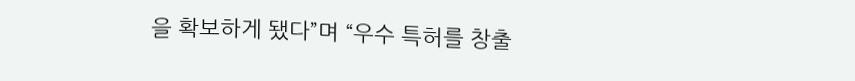을 확보하게 됐다”며 “우수 특허를 창출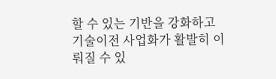할 수 있는 기반을 강화하고 기술이전 사업화가 활발히 이뤄질 수 있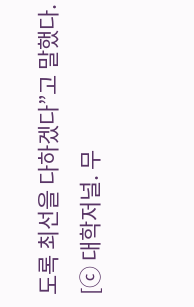도록 최선을 다하겠다”고 말했다.
[ⓒ 대학저널. 무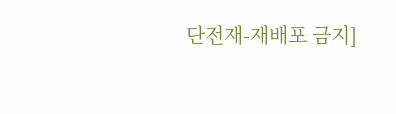단전재-재배포 금지]